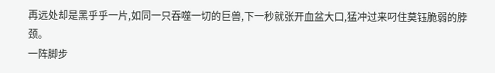再远处却是黑乎乎一片,如同一只吞噬一切的巨兽,下一秒就张开血盆大口,猛冲过来叼住莫钰脆弱的脖颈。
一阵脚步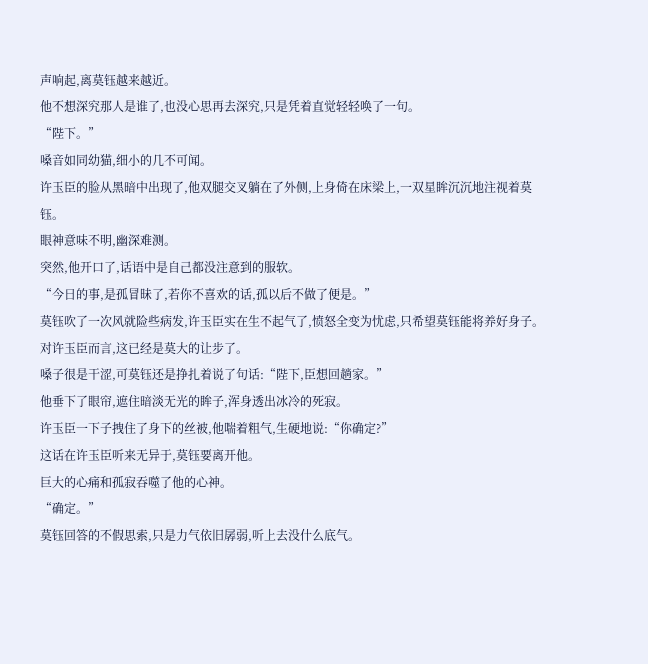声响起,离莫钰越来越近。
他不想深究那人是谁了,也没心思再去深究,只是凭着直觉轻轻唤了一句。
“陛下。”
嗓音如同幼猫,细小的几不可闻。
许玉臣的脸从黑暗中出现了,他双腿交叉躺在了外侧,上身倚在床梁上,一双星眸沉沉地注视着莫钰。
眼神意味不明,幽深难测。
突然,他开口了,话语中是自己都没注意到的服软。
“今日的事,是孤冒昧了,若你不喜欢的话,孤以后不做了便是。”
莫钰吹了一次风就险些病发,许玉臣实在生不起气了,愤怒全变为忧虑,只希望莫钰能将养好身子。
对许玉臣而言,这已经是莫大的让步了。
嗓子很是干涩,可莫钰还是挣扎着说了句话:“陛下,臣想回趟家。”
他垂下了眼帘,遮住暗淡无光的眸子,浑身透出冰冷的死寂。
许玉臣一下子拽住了身下的丝被,他喘着粗气,生硬地说:“你确定?”
这话在许玉臣听来无异于,莫钰要离开他。
巨大的心痛和孤寂吞噬了他的心神。
“确定。”
莫钰回答的不假思索,只是力气依旧孱弱,听上去没什么底气。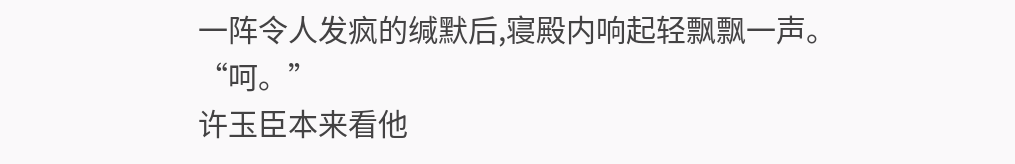一阵令人发疯的缄默后,寝殿内响起轻飘飘一声。
“呵。”
许玉臣本来看他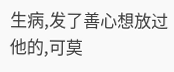生病,发了善心想放过他的,可莫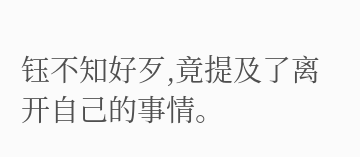钰不知好歹,竟提及了离开自己的事情。